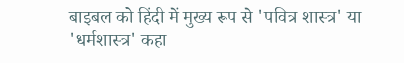बाइबल को हिंदी में मुख्य रूप से 'पवित्र शास्त्र' या 'धर्मशास्त्र' कहा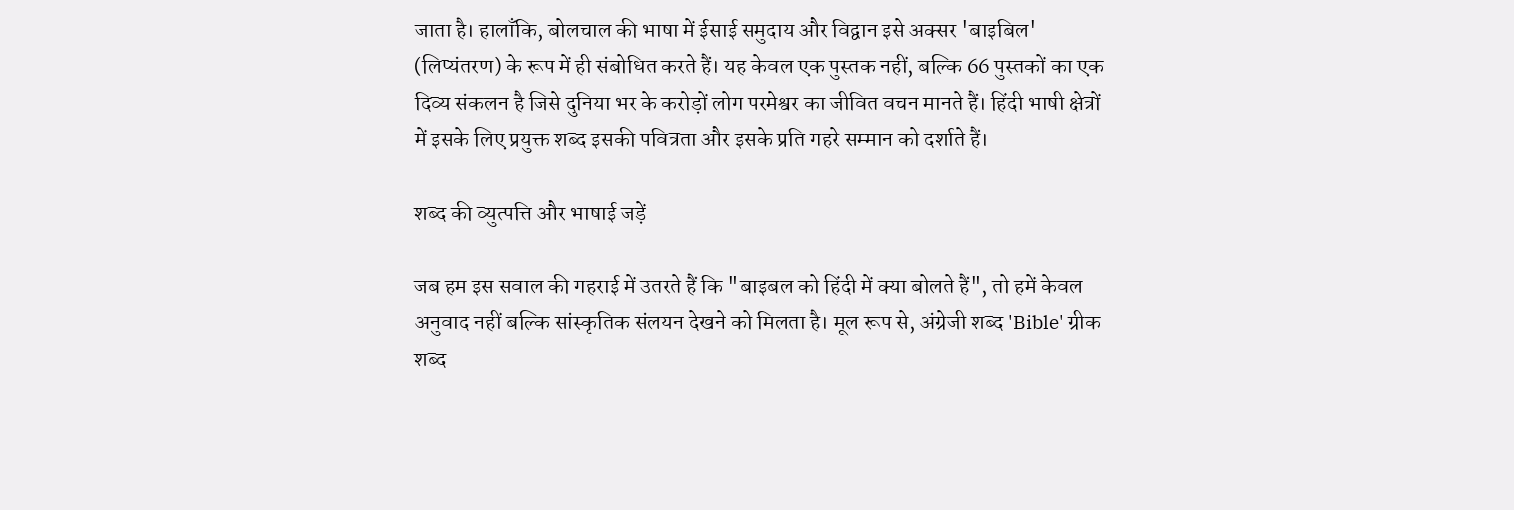जाता है। हालाँकि, बोलचाल की भाषा में ईसाई समुदाय और विद्वान इसे अक्सर 'बाइबिल' (लिप्यंतरण) के रूप में ही संबोधित करते हैं। यह केवल एक पुस्तक नहीं, बल्कि 66 पुस्तकों का एक दिव्य संकलन है जिसे दुनिया भर के करोड़ों लोग परमेश्वर का जीवित वचन मानते हैं। हिंदी भाषी क्षेत्रों में इसके लिए प्रयुक्त शब्द इसकी पवित्रता और इसके प्रति गहरे सम्मान को दर्शाते हैं।

शब्द की व्युत्पत्ति और भाषाई जड़ें

जब हम इस सवाल की गहराई में उतरते हैं कि "बाइबल को हिंदी में क्या बोलते हैं", तो हमें केवल अनुवाद नहीं बल्कि सांस्कृतिक संलयन देखने को मिलता है। मूल रूप से, अंग्रेजी शब्द 'Bible' ग्रीक शब्द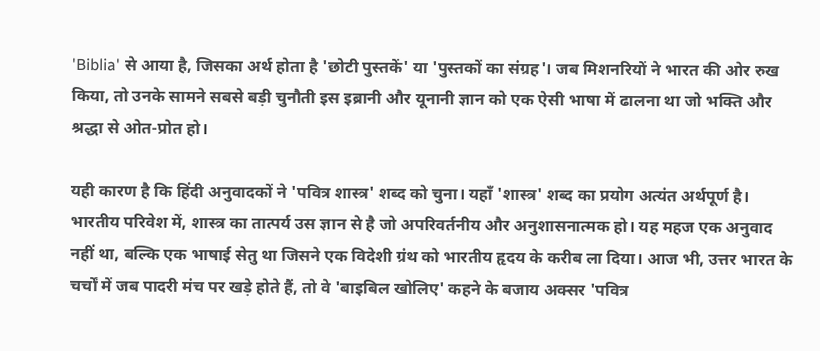'Biblia' से आया है, जिसका अर्थ होता है 'छोटी पुस्तकें' या 'पुस्तकों का संग्रह'। जब मिशनरियों ने भारत की ओर रुख किया, तो उनके सामने सबसे बड़ी चुनौती इस इब्रानी और यूनानी ज्ञान को एक ऐसी भाषा में ढालना था जो भक्ति और श्रद्धा से ओत-प्रोत हो।

यही कारण है कि हिंदी अनुवादकों ने 'पवित्र शास्त्र' शब्द को चुना। यहाँ 'शास्त्र' शब्द का प्रयोग अत्यंत अर्थपूर्ण है। भारतीय परिवेश में, शास्त्र का तात्पर्य उस ज्ञान से है जो अपरिवर्तनीय और अनुशासनात्मक हो। यह महज एक अनुवाद नहीं था, बल्कि एक भाषाई सेतु था जिसने एक विदेशी ग्रंथ को भारतीय हृदय के करीब ला दिया। आज भी, उत्तर भारत के चर्चों में जब पादरी मंच पर खड़े होते हैं, तो वे 'बाइबिल खोलिए' कहने के बजाय अक्सर 'पवित्र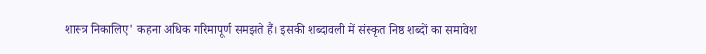शास्त्र निकालिए' कहना अधिक गरिमापूर्ण समझते हैं। इसकी शब्दावली में संस्कृत निष्ठ शब्दों का समावेश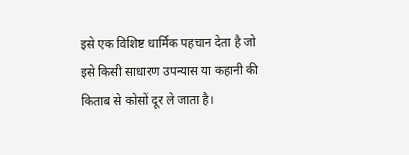इसे एक विशिष्ट धार्मिक पहचान देता है जो इसे किसी साधारण उपन्यास या कहानी की किताब से कोसों दूर ले जाता है।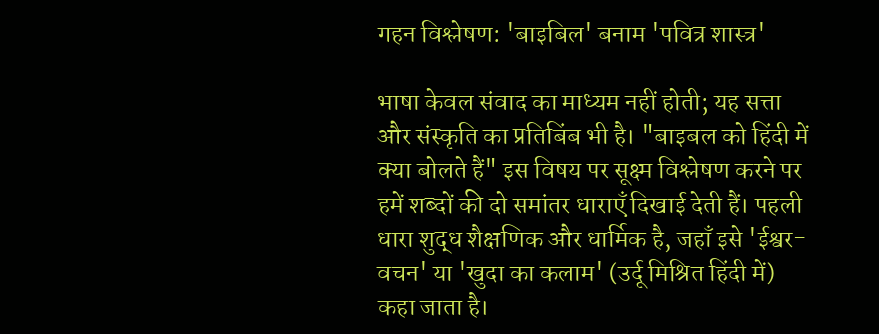गहन विश्लेषण: 'बाइबिल' बनाम 'पवित्र शास्त्र'

भाषा केवल संवाद का माध्यम नहीं होती; यह सत्ता और संस्कृति का प्रतिबिंब भी है। "बाइबल को हिंदी में क्या बोलते हैं" इस विषय पर सूक्ष्म विश्लेषण करने पर हमें शब्दों की दो समांतर धाराएँ दिखाई देती हैं। पहली धारा शुद्ध शैक्षणिक और धार्मिक है, जहाँ इसे 'ईश्वर-वचन' या 'खुदा का कलाम' (उर्दू मिश्रित हिंदी में) कहा जाता है।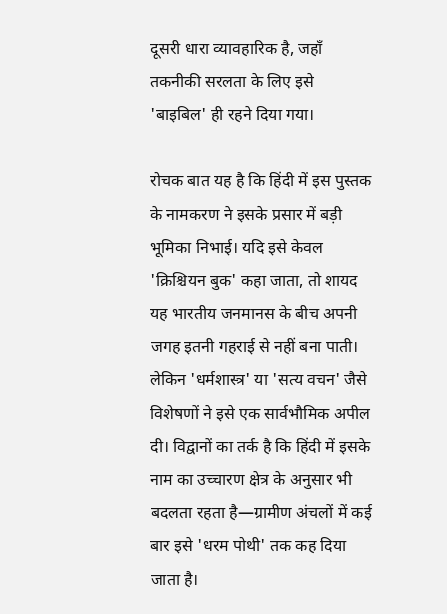दूसरी धारा व्यावहारिक है, जहाँ तकनीकी सरलता के लिए इसे 'बाइबिल' ही रहने दिया गया।

रोचक बात यह है कि हिंदी में इस पुस्तक के नामकरण ने इसके प्रसार में बड़ी भूमिका निभाई। यदि इसे केवल 'क्रिश्चियन बुक' कहा जाता, तो शायद यह भारतीय जनमानस के बीच अपनी जगह इतनी गहराई से नहीं बना पाती। लेकिन 'धर्मशास्त्र' या 'सत्य वचन' जैसे विशेषणों ने इसे एक सार्वभौमिक अपील दी। विद्वानों का तर्क है कि हिंदी में इसके नाम का उच्चारण क्षेत्र के अनुसार भी बदलता रहता है—ग्रामीण अंचलों में कई बार इसे 'धरम पोथी' तक कह दिया जाता है।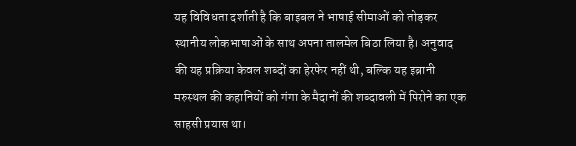यह विविधता दर्शाती है कि बाइबल ने भाषाई सीमाओं को तोड़कर स्थानीय लोकभाषाओं के साथ अपना तालमेल बिठा लिया है। अनुवाद की यह प्रक्रिया केवल शब्दों का हेरफेर नहीं थी, बल्कि यह इब्रानी मरुस्थल की कहानियों को गंगा के मैदानों की शब्दावली में पिरोने का एक साहसी प्रयास था।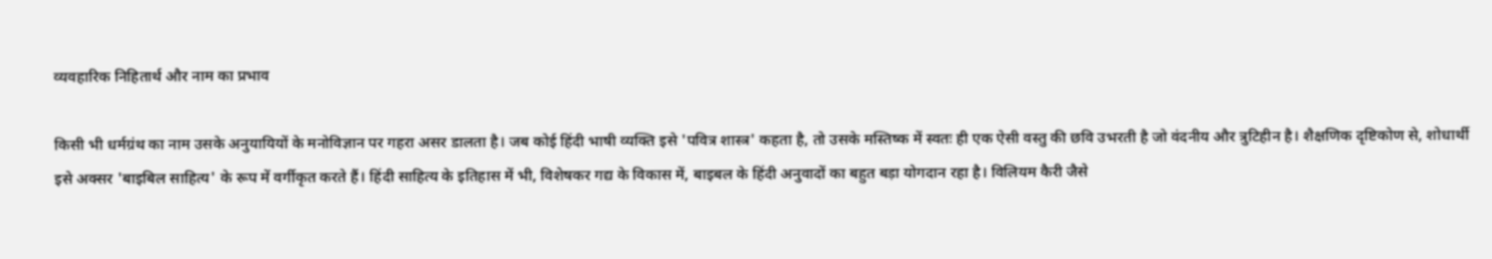व्यवहारिक निहितार्थ और नाम का प्रभाव

किसी भी धर्मग्रंथ का नाम उसके अनुयायियों के मनोविज्ञान पर गहरा असर डालता है। जब कोई हिंदी भाषी व्यक्ति इसे 'पवित्र शास्त्र' कहता है, तो उसके मस्तिष्क में स्वतः ही एक ऐसी वस्तु की छवि उभरती है जो वंदनीय और त्रुटिहीन है। शैक्षणिक दृष्टिकोण से, शोधार्थी इसे अक्सर 'बाइबिल साहित्य' के रूप में वर्गीकृत करते हैं। हिंदी साहित्य के इतिहास में भी, विशेषकर गद्य के विकास में, बाइबल के हिंदी अनुवादों का बहुत बड़ा योगदान रहा है। विलियम कैरी जैसे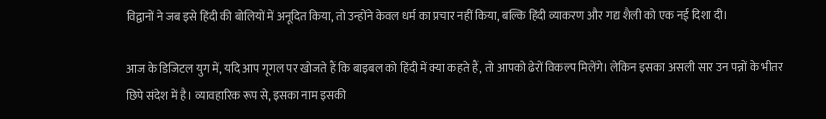विद्वानों ने जब इसे हिंदी की बोलियों में अनूदित किया, तो उन्होंने केवल धर्म का प्रचार नहीं किया, बल्कि हिंदी व्याकरण और गद्य शैली को एक नई दिशा दी।

आज के डिजिटल युग में, यदि आप गूगल पर खोजते हैं कि बाइबल को हिंदी में क्या कहते हैं, तो आपको ढेरों विकल्प मिलेंगे। लेकिन इसका असली सार उन पन्नों के भीतर छिपे संदेश में है। व्यावहारिक रूप से, इसका नाम इसकी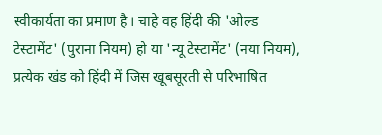स्वीकार्यता का प्रमाण है। चाहे वह हिंदी की 'ओल्ड टेस्टामेंट' (पुराना नियम) हो या 'न्यू टेस्टामेंट' (नया नियम), प्रत्येक खंड को हिंदी में जिस खूबसूरती से परिभाषित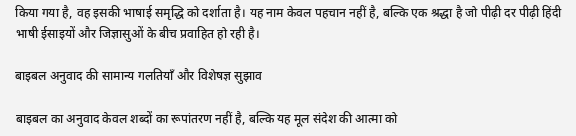किया गया है, वह इसकी भाषाई समृद्धि को दर्शाता है। यह नाम केवल पहचान नहीं है, बल्कि एक श्रद्धा है जो पीढ़ी दर पीढ़ी हिंदी भाषी ईसाइयों और जिज्ञासुओं के बीच प्रवाहित हो रही है।

बाइबल अनुवाद की सामान्य गलतियाँ और विशेषज्ञ सुझाव

बाइबल का अनुवाद केवल शब्दों का रूपांतरण नहीं है, बल्कि यह मूल संदेश की आत्मा को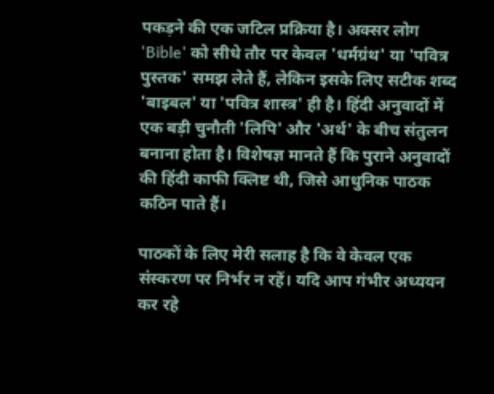पकड़ने की एक जटिल प्रक्रिया है। अक्सर लोग 'Bible' को सीधे तौर पर केवल 'धर्मग्रंथ' या 'पवित्र पुस्तक' समझ लेते हैं, लेकिन इसके लिए सटीक शब्द 'बाइबल' या 'पवित्र शास्त्र' ही है। हिंदी अनुवादों में एक बड़ी चुनौती 'लिपि' और 'अर्थ' के बीच संतुलन बनाना होता है। विशेषज्ञ मानते हैं कि पुराने अनुवादों की हिंदी काफी क्लिष्ट थी, जिसे आधुनिक पाठक कठिन पाते हैं।

पाठकों के लिए मेरी सलाह है कि वे केवल एक संस्करण पर निर्भर न रहें। यदि आप गंभीर अध्ययन कर रहे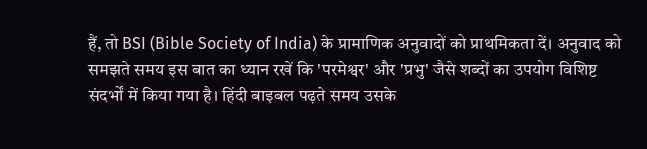हैं, तो BSI (Bible Society of India) के प्रामाणिक अनुवादों को प्राथमिकता दें। अनुवाद को समझते समय इस बात का ध्यान रखें कि 'परमेश्वर' और 'प्रभु' जैसे शब्दों का उपयोग विशिष्ट संदर्भों में किया गया है। हिंदी बाइबल पढ़ते समय उसके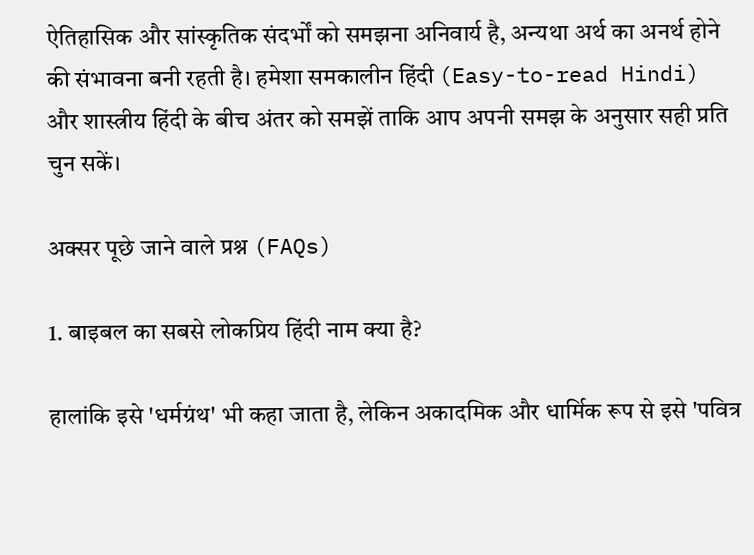ऐतिहासिक और सांस्कृतिक संदर्भों को समझना अनिवार्य है, अन्यथा अर्थ का अनर्थ होने की संभावना बनी रहती है। हमेशा समकालीन हिंदी (Easy-to-read Hindi) और शास्त्रीय हिंदी के बीच अंतर को समझें ताकि आप अपनी समझ के अनुसार सही प्रति चुन सकें।

अक्सर पूछे जाने वाले प्रश्न (FAQs)

1. बाइबल का सबसे लोकप्रिय हिंदी नाम क्या है?

हालांकि इसे 'धर्मग्रंथ' भी कहा जाता है, लेकिन अकादमिक और धार्मिक रूप से इसे 'पवित्र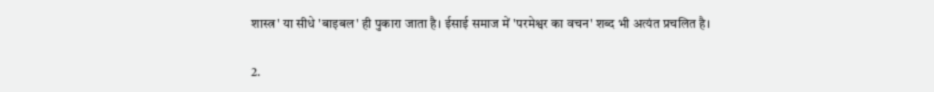शास्त्र' या सीधे 'बाइबल' ही पुकारा जाता है। ईसाई समाज में 'परमेश्वर का वचन' शब्द भी अत्यंत प्रचलित है।

2.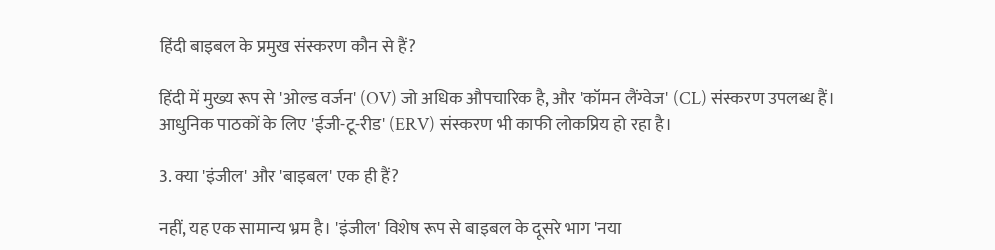हिंदी बाइबल के प्रमुख संस्करण कौन से हैं?

हिंदी में मुख्य रूप से 'ओल्ड वर्जन' (OV) जो अधिक औपचारिक है, और 'कॉमन लैंग्वेज' (CL) संस्करण उपलब्ध हैं। आधुनिक पाठकों के लिए 'ईजी-टू-रीड' (ERV) संस्करण भी काफी लोकप्रिय हो रहा है।

3. क्या 'इंजील' और 'बाइबल' एक ही हैं?

नहीं, यह एक सामान्य भ्रम है। 'इंजील' विशेष रूप से बाइबल के दूसरे भाग 'नया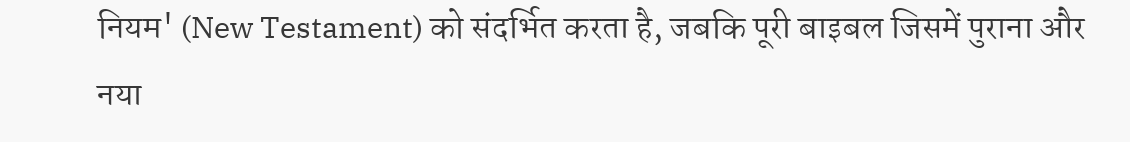नियम' (New Testament) को संदर्भित करता है, जबकि पूरी बाइबल जिसमें पुराना और नया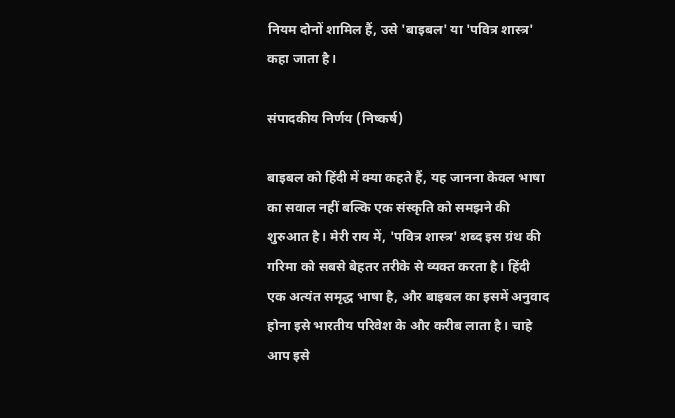नियम दोनों शामिल हैं, उसे 'बाइबल' या 'पवित्र शास्त्र' कहा जाता है।

संपादकीय निर्णय (निष्कर्ष)

बाइबल को हिंदी में क्या कहते हैं, यह जानना केवल भाषा का सवाल नहीं बल्कि एक संस्कृति को समझने की शुरुआत है। मेरी राय में, 'पवित्र शास्त्र' शब्द इस ग्रंथ की गरिमा को सबसे बेहतर तरीके से व्यक्त करता है। हिंदी एक अत्यंत समृद्ध भाषा है, और बाइबल का इसमें अनुवाद होना इसे भारतीय परिवेश के और करीब लाता है। चाहे आप इसे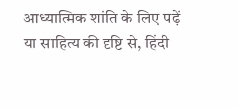आध्यात्मिक शांति के लिए पढ़ें या साहित्य की दृष्टि से, हिंदी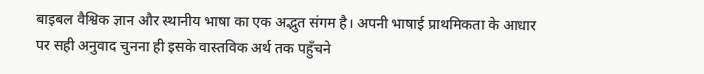बाइबल वैश्विक ज्ञान और स्थानीय भाषा का एक अद्भुत संगम है। अपनी भाषाई प्राथमिकता के आधार पर सही अनुवाद चुनना ही इसके वास्तविक अर्थ तक पहुँचने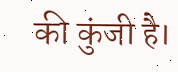की कुंजी है।